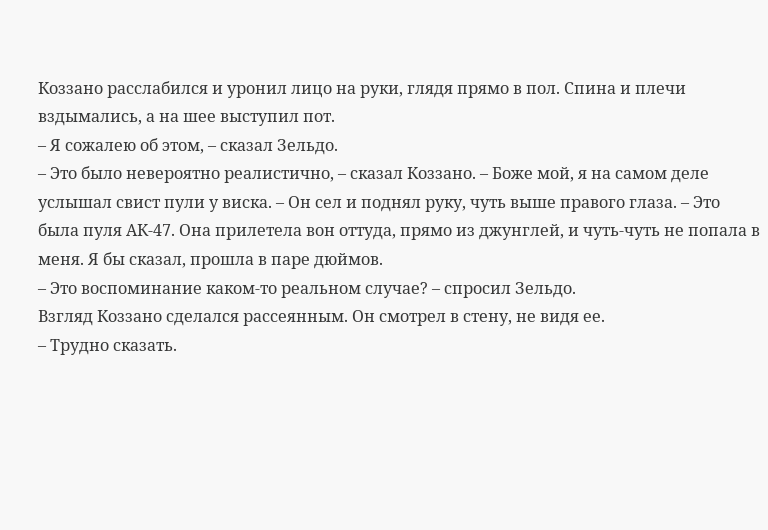Коззано расслабился и уронил лицо на руки, глядя прямо в пол. Спина и плечи вздымались, а на шее выступил пот.
– Я сожалею об этом, – сказал Зельдо.
– Это было невероятно реалистично, – сказал Коззано. – Боже мой, я на самом деле услышал свист пули у виска. – Он сел и поднял руку, чуть выше правого глаза. – Это была пуля АК-47. Она прилетела вон оттуда, прямо из джунглей, и чуть-чуть не попала в меня. Я бы сказал, прошла в паре дюймов.
– Это воспоминание каком-то реальном случае? – спросил Зельдо.
Взгляд Коззано сделался рассеянным. Он смотрел в стену, не видя ее.
– Трудно сказать.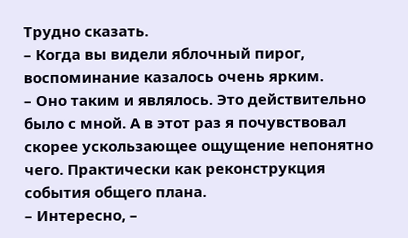Трудно сказать.
– Когда вы видели яблочный пирог, воспоминание казалось очень ярким.
– Оно таким и являлось. Это действительно было с мной. А в этот раз я почувствовал скорее ускользающее ощущение непонятно чего. Практически как реконструкция события общего плана.
– Интересно, –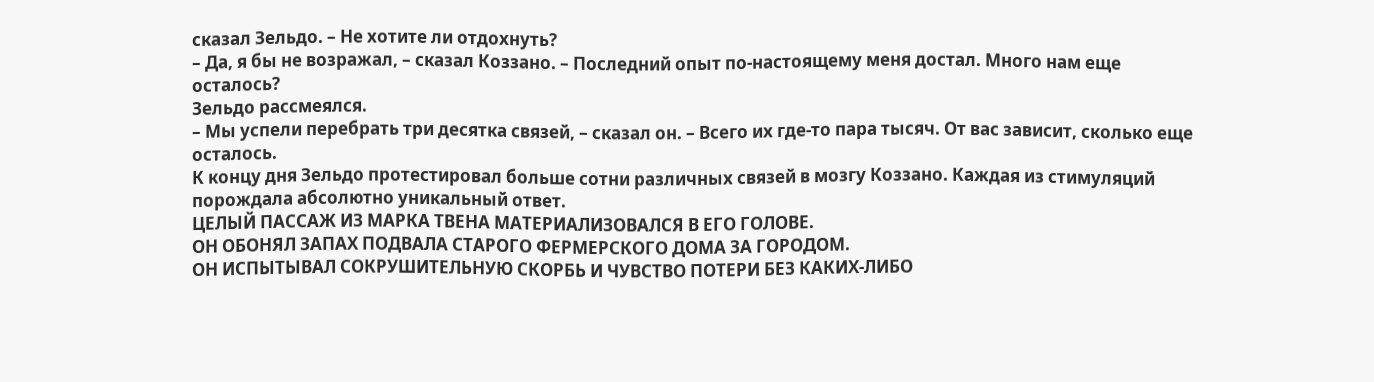сказал Зельдо. – Не хотите ли отдохнуть?
– Да, я бы не возражал, – сказал Коззано. – Последний опыт по-настоящему меня достал. Много нам еще осталось?
Зельдо рассмеялся.
– Мы успели перебрать три десятка связей, – сказал он. – Всего их где-то пара тысяч. От вас зависит, сколько еще осталось.
К концу дня Зельдо протестировал больше сотни различных связей в мозгу Коззано. Каждая из стимуляций порождала абсолютно уникальный ответ.
ЦЕЛЫЙ ПАССАЖ ИЗ МАРКА ТВЕНА МАТЕРИАЛИЗОВАЛСЯ В ЕГО ГОЛОВЕ.
ОН ОБОНЯЛ ЗАПАХ ПОДВАЛА СТАРОГО ФЕРМЕРСКОГО ДОМА ЗА ГОРОДОМ.
ОН ИСПЫТЫВАЛ СОКРУШИТЕЛЬНУЮ СКОРБЬ И ЧУВСТВО ПОТЕРИ БЕЗ КАКИХ-ЛИБО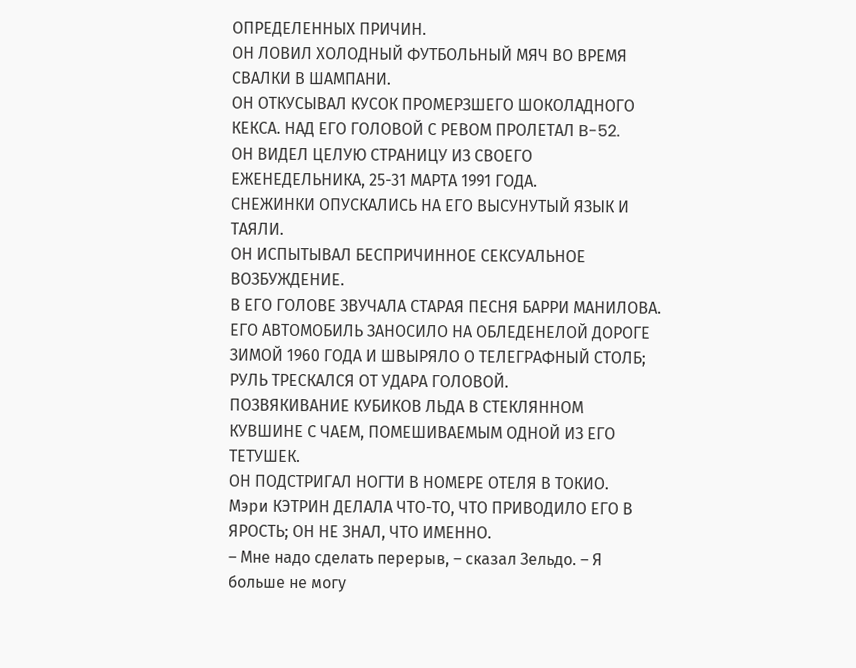ОПРЕДЕЛЕННЫХ ПРИЧИН.
ОН ЛОВИЛ ХОЛОДНЫЙ ФУТБОЛЬНЫЙ МЯЧ ВО ВРЕМЯ СВАЛКИ В ШАМПАНИ.
ОН ОТКУСЫВАЛ КУСОК ПРОМЕРЗШЕГО ШОКОЛАДНОГО КЕКСА. НАД ЕГО ГОЛОВОЙ С РЕВОМ ПРОЛЕТАЛ B-52.
ОН ВИДЕЛ ЦЕЛУЮ СТРАНИЦУ ИЗ СВОЕГО ЕЖЕНЕДЕЛЬНИКА, 25-31 МАРТА 1991 ГОДА.
СНЕЖИНКИ ОПУСКАЛИСЬ НА ЕГО ВЫСУНУТЫЙ ЯЗЫК И ТАЯЛИ.
ОН ИСПЫТЫВАЛ БЕСПРИЧИННОЕ СЕКСУАЛЬНОЕ ВОЗБУЖДЕНИЕ.
В ЕГО ГОЛОВЕ ЗВУЧАЛА СТАРАЯ ПЕСНЯ БАРРИ МАНИЛОВА.
ЕГО АВТОМОБИЛЬ ЗАНОСИЛО НА ОБЛЕДЕНЕЛОЙ ДОРОГЕ ЗИМОЙ 1960 ГОДА И ШВЫРЯЛО О ТЕЛЕГРАФНЫЙ СТОЛБ; РУЛЬ ТРЕСКАЛСЯ ОТ УДАРА ГОЛОВОЙ.
ПОЗВЯКИВАНИЕ КУБИКОВ ЛЬДА В СТЕКЛЯННОМ КУВШИНЕ С ЧАЕМ, ПОМЕШИВАЕМЫМ ОДНОЙ ИЗ ЕГО ТЕТУШЕК.
ОН ПОДСТРИГАЛ НОГТИ В НОМЕРЕ ОТЕЛЯ В ТОКИО.
Мэри КЭТРИН ДЕЛАЛА ЧТО-ТО, ЧТО ПРИВОДИЛО ЕГО В ЯРОСТЬ; ОН НЕ ЗНАЛ, ЧТО ИМЕННО.
– Мне надо сделать перерыв, – сказал Зельдо. – Я больше не могу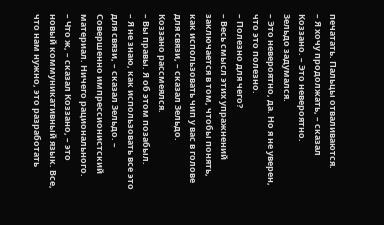печатать. Пальцы отваливаются.
– Я хочу продолжать, – сказал Коззано. – Это невероятно.
Зельдо задумался.
– Это невероятно, да. Но я не уверен, что это полезно.
– Полезно для чего?
– Весь смысл этих упражнений заключается в том, чтобы понять, как использовать чип у вас в голове для связи, – сказал Зельдо.
Коззано рассмеялся.
– Вы правы. Я об этом позабыл.
– Я не знаю, как использовать все это для связи, – сказал Зельдо. – Совершенно импрессионистский материал. Ничего рационального.
– Что ж, – сказал Коззано, – это новый коммуникативный язык. Все, что нам нужно, это разработать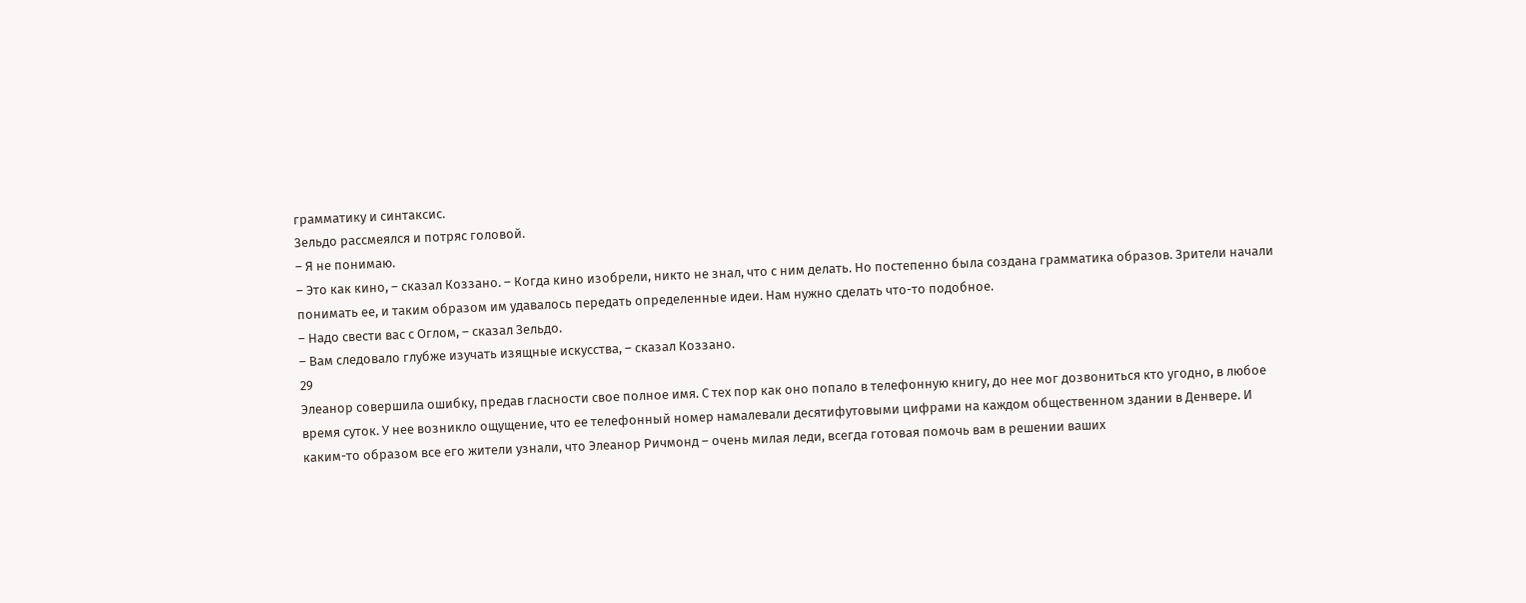грамматику и синтаксис.
Зельдо рассмеялся и потряс головой.
– Я не понимаю.
– Это как кино, – сказал Коззано. – Когда кино изобрели, никто не знал, что с ним делать. Но постепенно была создана грамматика образов. Зрители начали понимать ее, и таким образом им удавалось передать определенные идеи. Нам нужно сделать что-то подобное.
– Надо свести вас с Оглом, – сказал Зельдо.
– Вам следовало глубже изучать изящные искусства, – сказал Коззано.
29
Элеанор совершила ошибку, предав гласности свое полное имя. С тех пор как оно попало в телефонную книгу, до нее мог дозвониться кто угодно, в любое время суток. У нее возникло ощущение, что ее телефонный номер намалевали десятифутовыми цифрами на каждом общественном здании в Денвере. И каким-то образом все его жители узнали, что Элеанор Ричмонд – очень милая леди, всегда готовая помочь вам в решении ваших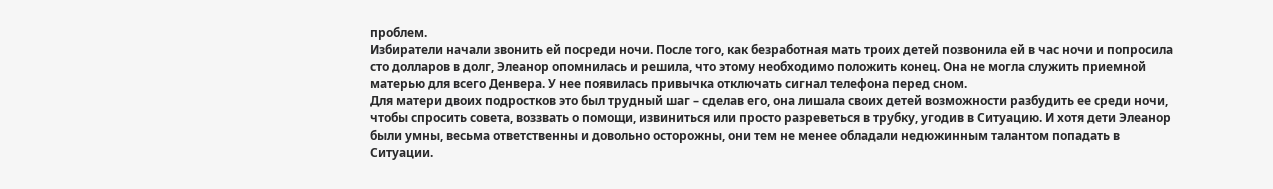проблем.
Избиратели начали звонить ей посреди ночи. После того, как безработная мать троих детей позвонила ей в час ночи и попросила сто долларов в долг, Элеанор опомнилась и решила, что этому необходимо положить конец. Она не могла служить приемной матерью для всего Денвера. У нее появилась привычка отключать сигнал телефона перед сном.
Для матери двоих подростков это был трудный шаг – сделав его, она лишала своих детей возможности разбудить ее среди ночи, чтобы спросить совета, воззвать о помощи, извиниться или просто разреветься в трубку, угодив в Ситуацию. И хотя дети Элеанор были умны, весьма ответственны и довольно осторожны, они тем не менее обладали недюжинным талантом попадать в Ситуации.